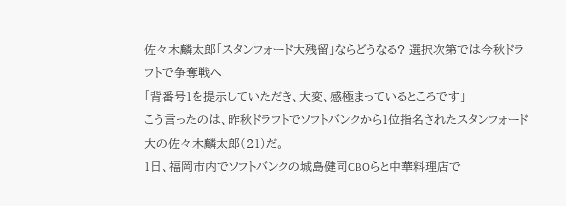佐々木麟太郎「スタンフォード大残留」ならどうなる? 選択次第では今秋ドラフトで争奪戦へ
「背番号1を提示していただき、大変、感極まっているところです」
こう言ったのは、昨秋ドラフトでソフトバンクから1位指名されたスタンフォード大の佐々木麟太郎(21)だ。
1日、福岡市内でソフトバンクの城島健司CBOらと中華料理店で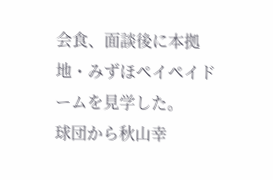会食、面談後に本拠地・みずほペイペイドームを見学した。
球団から秋山幸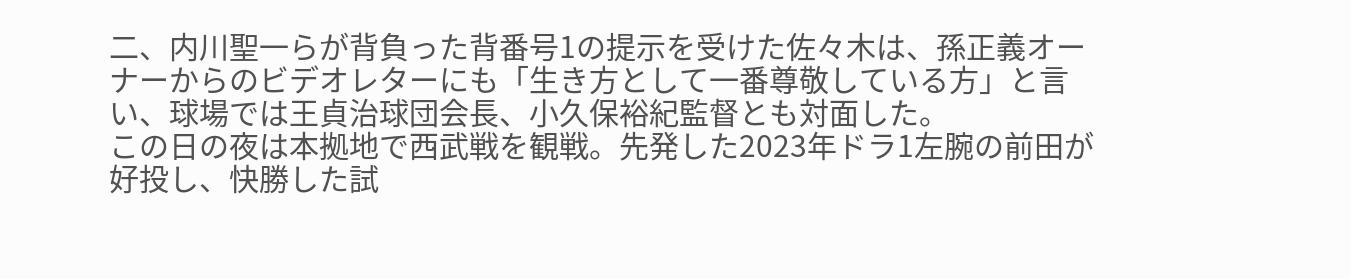二、内川聖一らが背負った背番号1の提示を受けた佐々木は、孫正義オーナーからのビデオレターにも「生き方として一番尊敬している方」と言い、球場では王貞治球団会長、小久保裕紀監督とも対面した。
この日の夜は本拠地で西武戦を観戦。先発した2023年ドラ1左腕の前田が好投し、快勝した試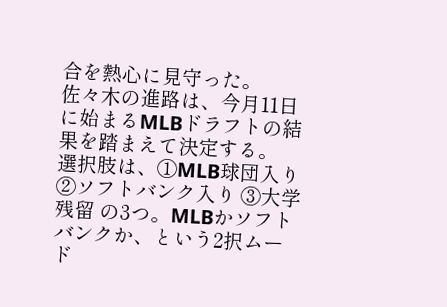合を熱心に見守った。
佐々木の進路は、今月11日に始まるMLBドラフトの結果を踏まえて決定する。
選択肢は、①MLB球団入り ②ソフトバンク入り ③大学残留 の3つ。MLBかソフトバンクか、という2択ムード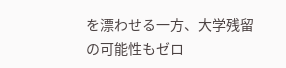を漂わせる一方、大学残留の可能性もゼロ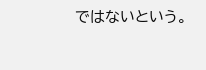ではないという。